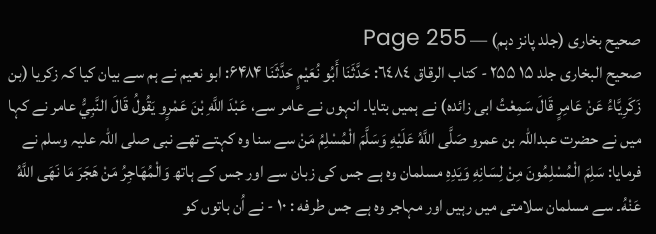صحیح بخاری (جلد پانز دہم) — Page 255
صحیح البخاری جلد ۱۵ ۲۵۵ - كتاب الرقاق ٦٤٨٤: حَدَّثَنَا أَبُو نُعَيْمٍ حَدَّثَنَا ۶۴۸۴: ابو نعیم نے ہم سے بیان کیا کہ زکریا (بن زَكَرِيَّاءُ عَنْ عَامِرٍ قَالَ سَمِعْتُ ابی زائدہ) نے ہمیں بتایا۔ انہوں نے عامر سے، عَبْدَ اللَّهِ بْنَ عَمْرٍو يَقُولُ قَالَ النَّبِيُّ عامر نے کہا میں نے حضرت عبداللہ بن عمرو صَلَّى اللَّهُ عَلَيْهِ وَسَلَّمَ الْمُسْلِمُ مَنْ سے سنا وہ کہتے تھے نبی صلی اللہ علیہ وسلم نے فرمایا: سَلِمَ الْمُسْلِمُونَ مِنْ لِسَانِهِ وَيَدِهِ مسلمان وہ ہے جس کی زبان سے اور جس کے ہاتھ وَالْمُهَاجِرُ مَنْ هَجَرَ مَا نَهَى اللَّهُ عَنْهُ۔ سے مسلمان سلامتی میں رہیں اور مہاجر وہ ہے جس طرفه : ۱۰ - نے اُن باتوں کو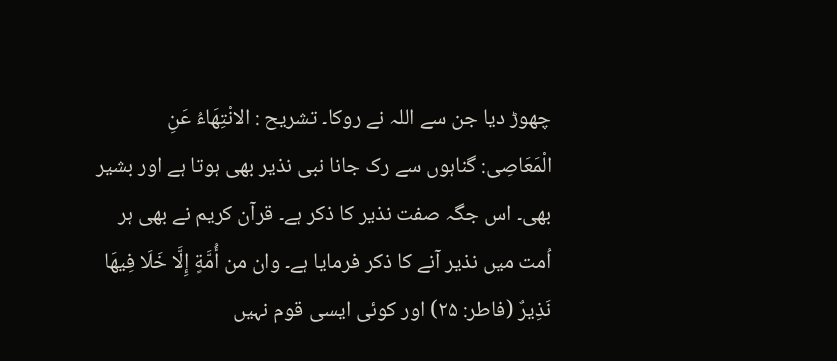چھوڑ دیا جن سے اللہ نے روکا۔ تشریح : الانْتِهَاءُ عَنِ الْمَعَاصِی: گناہوں سے رک جانا نبی نذیر بھی ہوتا ہے اور بشیر بھی۔ اس جگہ صفت نذیر کا ذکر ہے۔ قرآن کریم نے بھی ہر اُمت میں نذیر آنے کا ذکر فرمایا ہے۔ وان من أُمَّةٍ إِلَّا خَلَا فِيهَا نَذِيرٌ (فاطر: ۲۵) اور کوئی ایسی قوم نہیں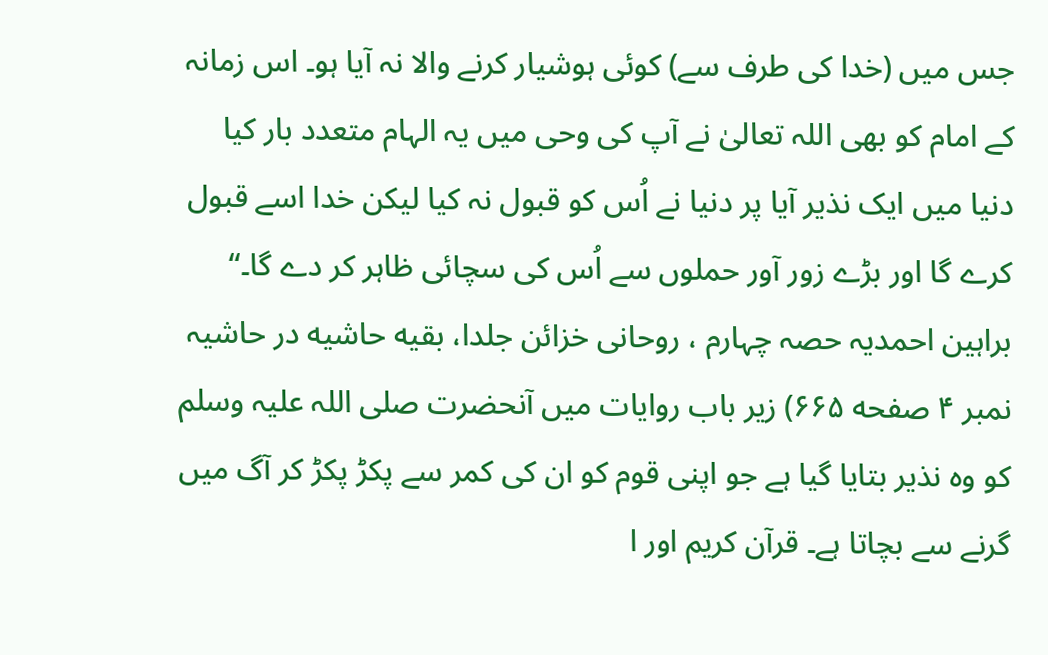جس میں (خدا کی طرف سے) کوئی ہوشیار کرنے والا نہ آیا ہو۔ اس زمانہ کے امام کو بھی اللہ تعالیٰ نے آپ کی وحی میں یہ الہام متعدد بار کیا دنیا میں ایک نذیر آیا پر دنیا نے اُس کو قبول نہ کیا لیکن خدا اسے قبول کرے گا اور بڑے زور آور حملوں سے اُس کی سچائی ظاہر کر دے گا۔“ براہین احمدیہ حصہ چہارم ، روحانی خزائن جلدا، بقیه حاشیه در حاشیہ نمبر ۴ صفحه ۶۶۵) زیر باب روایات میں آنحضرت صلی اللہ علیہ وسلم کو وہ نذیر بتایا گیا ہے جو اپنی قوم کو ان کی کمر سے پکڑ پکڑ کر آگ میں گرنے سے بچاتا ہے۔ قرآن کریم اور ا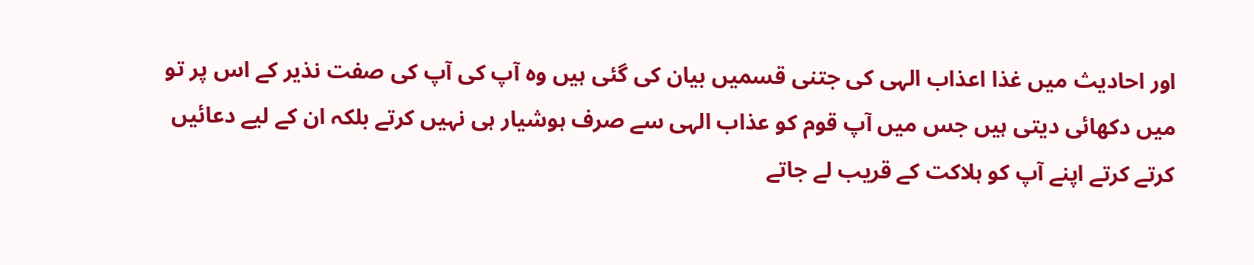اور احادیث میں غذا اعذاب الہی کی جتنی قسمیں بیان کی گئی ہیں وہ آپ کی آپ کی صفت نذیر کے اس پر تو میں دکھائی دیتی ہیں جس میں آپ قوم کو عذاب الہی سے صرف ہوشیار ہی نہیں کرتے بلکہ ان کے لیے دعائیں کرتے کرتے اپنے آپ کو ہلاکت کے قریب لے جاتے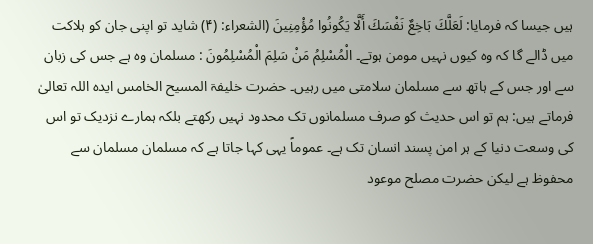ہیں جیسا کہ فرمایا: لَعَلَّكَ بَاخِعٌ نَفْسَكَ أَلَّا يَكُونُوا مُؤْمِنِينَ (الشعراء: (۴) شاید تو اپنی جان کو ہلاکت میں ڈالے گا کہ وہ کیوں نہیں مومن ہوتے۔ الْمُسْلِمُ مَنْ سَلِمَ الْمُسْلِمُونَ : مسلمان وہ ہے جس کی زبان سے اور جس کے ہاتھ سے مسلمان سلامتی میں رہیں۔ حضرت خلیفۃ المسیح الخامس ایدہ اللہ تعالیٰ فرماتے ہیں: ہم تو اس حدیث کو صرف مسلمانوں تک محدود نہیں رکھتے بلکہ ہمارے نزدیک تو اس کی وسعت دنیا کے ہر امن پسند انسان تک ہے۔ عموماً یہی کہا جاتا ہے کہ مسلمان مسلمان سے محفوظ ہے لیکن حضرت مصلح موعود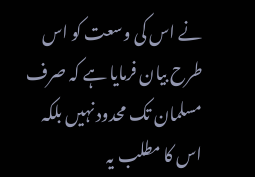نے اس کی وسعت کو اس طرح بیان فرمایا ہے کہ صرف مسلمان تک محدود نہیں بلکہ اس کا مطلب یہ